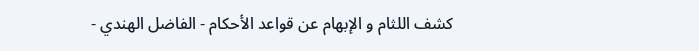كشف اللثام و الإبهام عن قواعد الأحكام - الفاضل الهندي -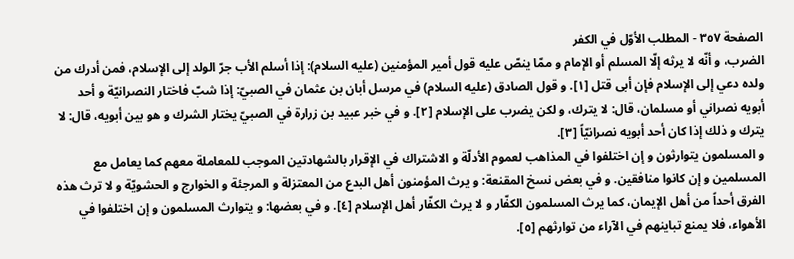الصفحة ٣٥٧ - المطلب الأوّل في الكفر
الضرب، و أنّه لا يرثه إلّا المسلم أو الإمام و ممّا ينصّ عليه قول أمير المؤمنين (عليه السلام): إذا أسلم الأب جرّ الولد إلى الإسلام، فمن أدرك من ولده دعي إلى الإسلام فإن أبى قتل [١]. و قول الصادق (عليه السلام) في مرسل أبان بن عثمان في الصبيّ: إذا شبّ فاختار النصرانيّة و أحد أبويه نصراني أو مسلمان، قال: لا يترك، و لكن يضرب على الإسلام [٢]. و في خبر عبيد بن زرارة في الصبيّ يختار الشرك و هو بين أبويه، قال: لا يترك و ذلك إذا كان أحد أبويه نصرانيّاً [٣].
و المسلمون يتوارثون و إن اختلفوا في المذاهب لعموم الأدلّة و الاشتراك في الإقرار بالشهادتين الموجب للمعاملة معهم كما يعامل مع المسلمين و إن كانوا منافقين. و في بعض نسخ المقنعة: و يرث المؤمنون أهل البدع من المعتزلة و المرجئة و الخوارج و الحشويّة و لا ترث هذه الفرق أحداً من أهل الإيمان، كما يرث المسلمون الكفّار و لا يرث الكفّار أهل الإسلام [٤]. و في بعضها: و يتوارث المسلمون و إن اختلفوا في الأهواء، فلا يمنع تباينهم في الآراء من توارثهم [٥].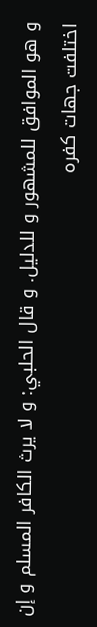و هو الموافق للمشهور و للدليل. و قال الحلبي: و لا يرث الكافر المسلم و إن اختلفت جهات كفره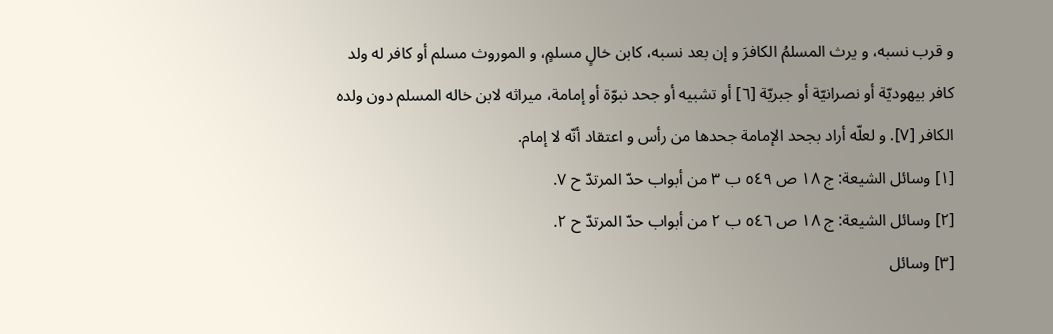و قرب نسبه، و يرث المسلمُ الكافرَ و إن بعد نسبه، كابن خالٍ مسلمٍ، و الموروث مسلم أو كافر له ولد كافر بيهوديّة أو نصرانيّة أو جبريّة [٦] أو تشبيه أو جحد نبوّة أو إمامة، ميراثه لابن خاله المسلم دون ولده الكافر [٧]. و لعلّه أراد بجحد الإمامة جحدها من رأس و اعتقاد أنّه لا إمام.
[١] وسائل الشيعة: ج ١٨ ص ٥٤٩ ب ٣ من أبواب حدّ المرتدّ ح ٧.
[٢] وسائل الشيعة: ج ١٨ ص ٥٤٦ ب ٢ من أبواب حدّ المرتدّ ح ٢.
[٣] وسائل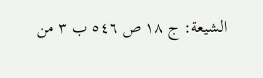الشيعة: ج ١٨ ص ٥٤٦ ب ٣ من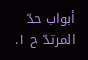أبواب حدّ المرتدّ ح ١.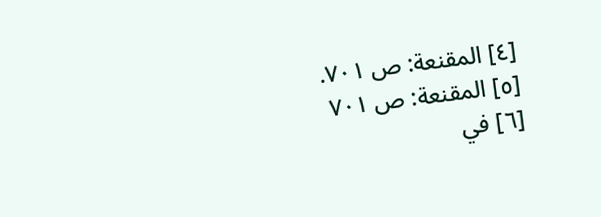[٤] المقنعة: ص ٧٠١.
[٥] المقنعة: ص ٧٠١
[٦] في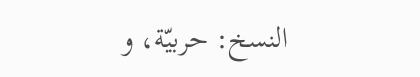النسخ: حربيّة، و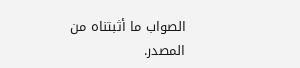الصواب ما أثبتناه من المصدر.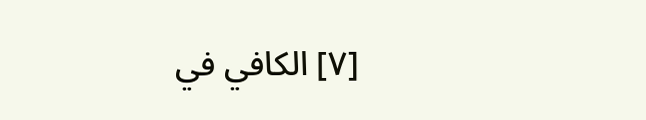[٧] الكافي في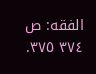الفقه: ص ٣٧٤ ٣٧٥.